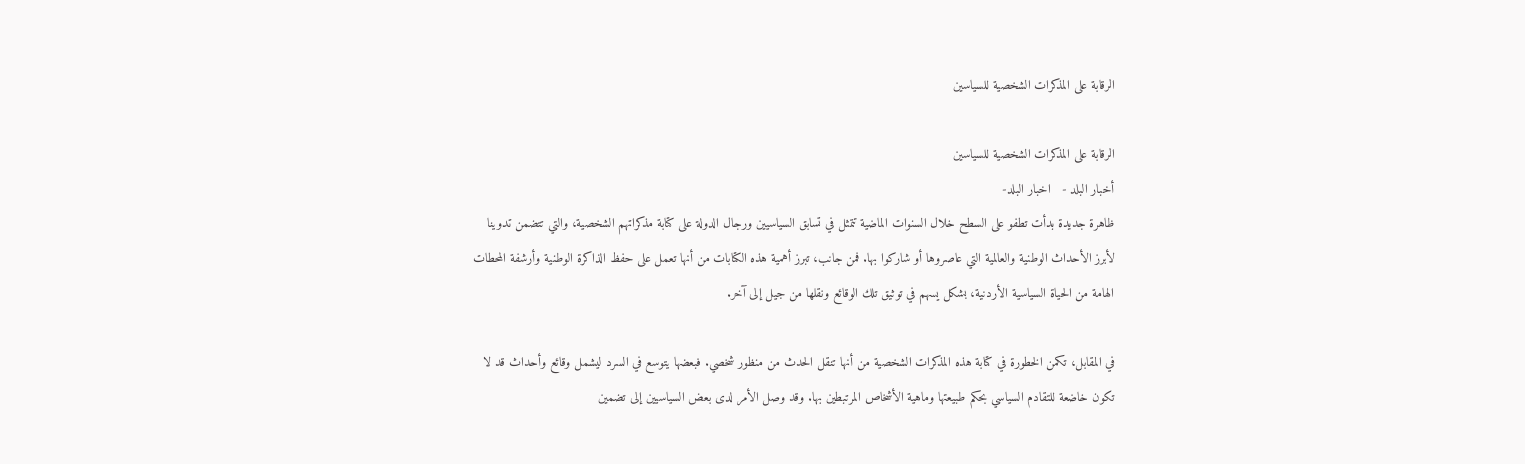الرقابة على المذكرات الشخصية للسياسين

الرقابة على المذكرات الشخصية للسياسين
أخبار البلد -   اخبار البلد-
ظاهرة جديدة بدأت تطفو على السطح خلال السنوات الماضية تتمثل في تسابق السياسيين ورجال الدولة على كتابة مذكراتهم الشخصية، والتي تتضمن تدوينا لأبرز الأحداث الوطنية والعالمية التي عاصروها أو شاركوا بها. فمن جانب، تبرز أهمية هذه الكتابات من أنها تعمل على حفظ الذاكرة الوطنية وأرشفة المحطات الهامة من الحياة السياسية الأردنية، بشكل يسهم في توثيق تلك الوقائع ونقلها من جيل إلى آخر.

في المقابل، تكمن الخطورة في كتابة هذه المذكرات الشخصية من أنها تنقل الحدث من منظور شخصي. فبعضها يتوسع في السرد ليشمل وقائع وأحداث قد لا تكون خاضعة للتقادم السياسي بحكم طبيعتها وماهية الأشخاص المرتبطين بها. وقد وصل الأمر لدى بعض السياسيين إلى تضمين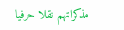مذكراتهم نقلا حرفيا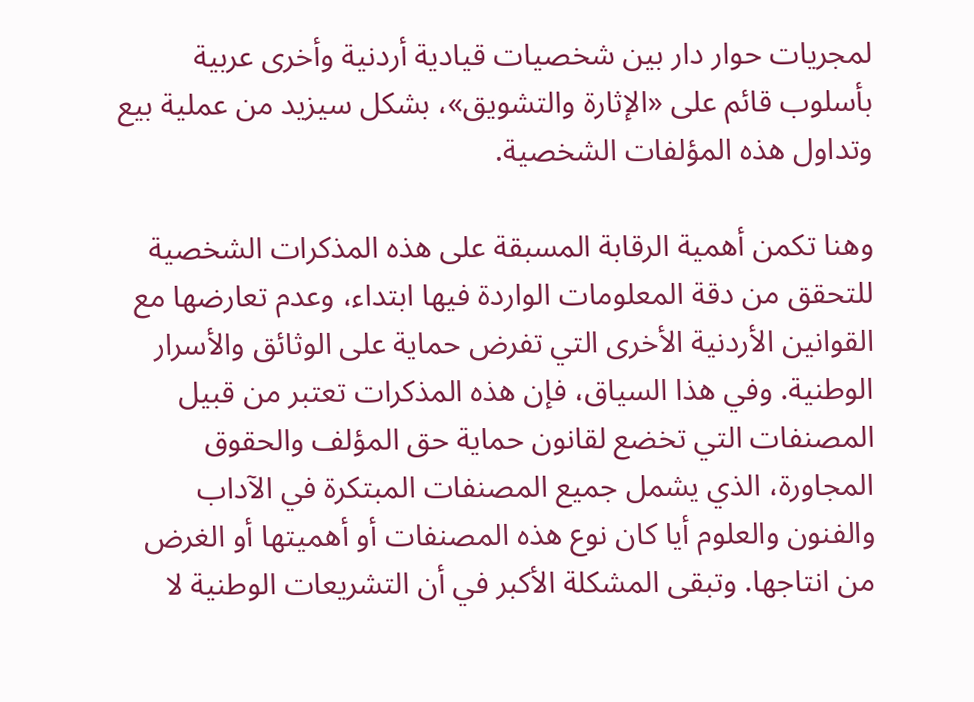لمجريات حوار دار بين شخصيات قيادية أردنية وأخرى عربية بأسلوب قائم على «الإثارة والتشويق»، بشكل سيزيد من عملية بيع وتداول هذه المؤلفات الشخصية.

وهنا تكمن أهمية الرقابة المسبقة على هذه المذكرات الشخصية للتحقق من دقة المعلومات الواردة فيها ابتداء، وعدم تعارضها مع القوانين الأردنية الأخرى التي تفرض حماية على الوثائق والأسرار الوطنية. وفي هذا السياق، فإن هذه المذكرات تعتبر من قبيل المصنفات التي تخضع لقانون حماية حق المؤلف والحقوق المجاورة، الذي يشمل جميع المصنفات المبتكرة في الآداب والفنون والعلوم أيا كان نوع هذه المصنفات أو أهميتها أو الغرض من انتاجها. وتبقى المشكلة الأكبر في أن التشريعات الوطنية لا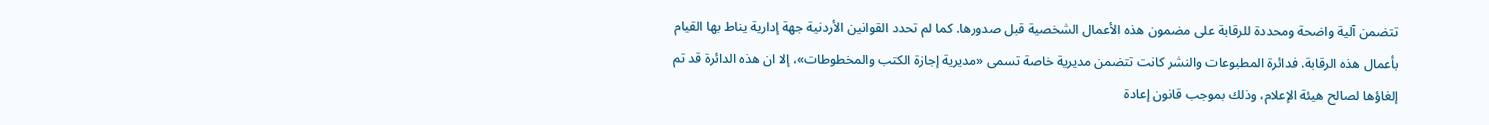تتضمن آلية واضحة ومحددة للرقابة على مضمون هذه الأعمال الشخصية قبل صدورها. كما لم تحدد القوانين الأردنية جهة إدارية يناط بها القيام بأعمال هذه الرقابة. فدائرة المطبوعات والنشر كانت تتضمن مديرية خاصة تسمى «مديرية إجازة الكتب والمخطوطات»، إلا ان هذه الدائرة قد تم إلغاؤها لصالح هيئة الإعلام، وذلك بموجب قانون إعادة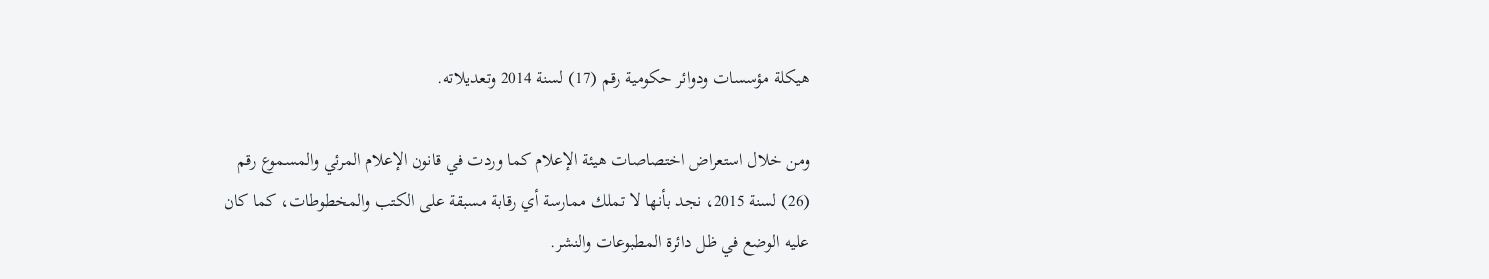هيكلة مؤسسات ودوائر حكومية رقم (17) لسنة 2014 وتعديلاته.

ومن خلال استعراض اختصاصات هيئة الإعلام كما وردت في قانون الإعلام المرئي والمسموع رقم (26) لسنة 2015، نجد بأنها لا تملك ممارسة أي رقابة مسبقة على الكتب والمخطوطات، كما كان عليه الوضع في ظل دائرة المطبوعات والنشر.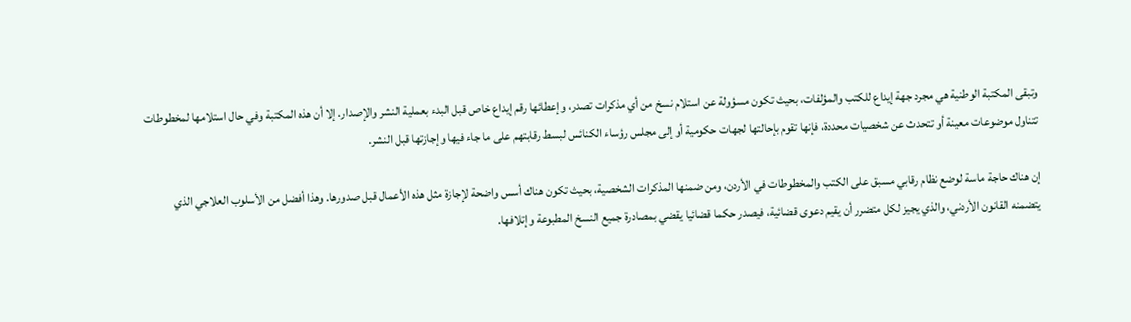وتبقى المكتبة الوطنية هي مجرد جهة إيداع للكتب والمؤلفات، بحيث تكون مسؤولة عن استلام نسخ من أي مذكرات تصدر، وإعطائها رقم إيداع خاص قبل البدء بعملية النشر والإصدار. إلا أن هذه المكتبة وفي حال استلامها لمخطوطات تتناول موضوعات معينة أو تتحدث عن شخصيات محددة، فإنها تقوم بإحالتها لجهات حكومية أو إلى مجلس رؤساء الكنائس لبسط رقابتهم على ما جاء فيها وإجازتها قبل النشر.

إن هناك حاجة ماسة لوضع نظام رقابي مسبق على الكتب والمخطوطات في الأردن، ومن ضمنها المذكرات الشخصية، بحيث تكون هناك أسس واضحة لإجازة مثل هذه الأعمال قبل صدورها. وهذا أفضل من الأسلوب العلاجي الذي يتضمنه القانون الأردني، والذي يجيز لكل متضرر أن يقيم دعوى قضائية، فيصدر حكما قضائيا يقضي بمصادرة جميع النسخ المطبوعة وإتلافها.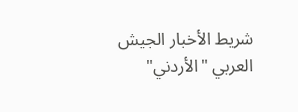شريط الأخبار الجيش العربي "الأردني"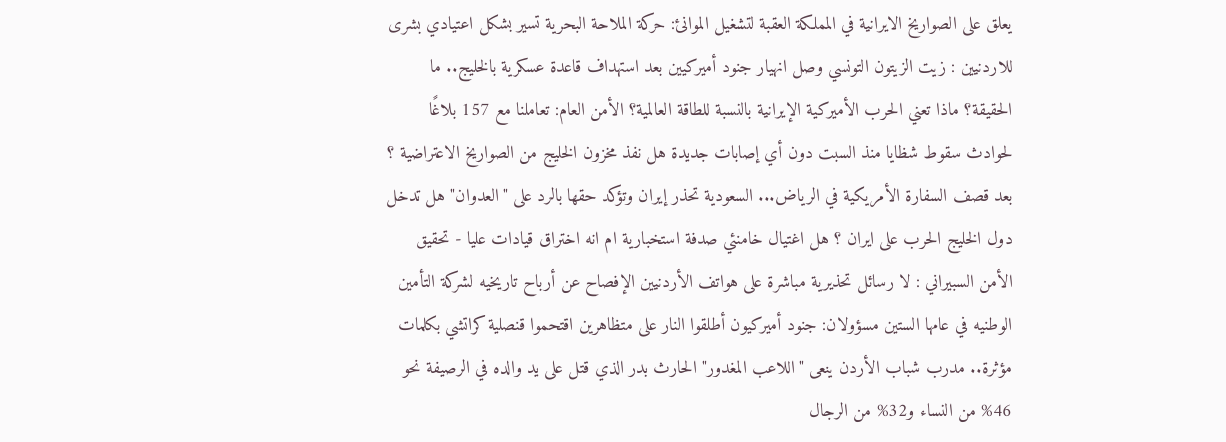يعلق على الصواريخ الايرانية في المملكة العقبة لتشغيل الموانئ: حركة الملاحة البحرية تسير بشكل اعتيادي بشرى للاردنيين : زيت الزيتون التونسي وصل انهيار جنود أميركيين بعد استهداف قاعدة عسكرية بالخليج.. ما الحقيقة؟ ماذا تعني الحرب الأميركية الإيرانية بالنسبة للطاقة العالمية؟ الأمن العام: تعاملنا مع 157 بلاغًا لحوادث سقوط شظايا منذ السبت دون أي إصابات جديدة هل نفذ مخزون الخليج من الصواريخ الاعتراضية ؟ بعد قصف السفارة الأمريكية في الرياض... السعودية تحذر إيران وتؤكد حقها بالرد على "العدوان" هل تدخل دول الخليج الحرب على ايران ؟ هل اغتيال خامنئي صدفة استخبارية ام انه اختراق قيادات عليا - تحقيق الأمن السبيراني : لا رسائل تحذيرية مباشرة على هواتف الأردنيين الإفصاح عن أرباح تاريخيه لشركة التأمين الوطنيه في عامها الستين مسؤولان: جنود أميركيون أطلقوا النار على متظاهرين اقتحموا قنصلية كراتشي بكلمات مؤثرة.. مدرب شباب الأردن ينعى "اللاعب المغدور" الحارث بدر الذي قتل على يد والده في الرصيفة نحو 46% من النساء و32% من الرجال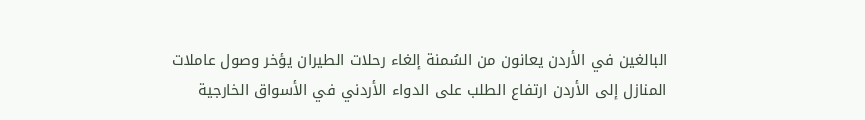البالغين في الأردن يعانون من السُمنة إلغاء رحلات الطيران يؤخر وصول عاملات المنازل إلى الأردن ارتفاع الطلب على الدواء الأردني في الأسواق الخارجية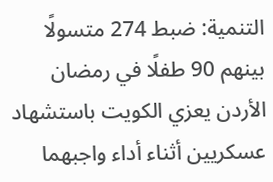التنمية: ضبط 274 متسولًا بينهم 90 طفلًا في رمضان الأردن يعزي الكويت باستشهاد عسكريين أثناء أداء واجبهما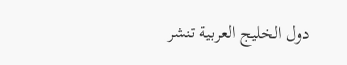دول الخليج العربية تنشر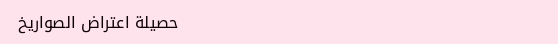حصيلة اعتراض الصواريخ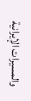والمسيرات الإيرانية